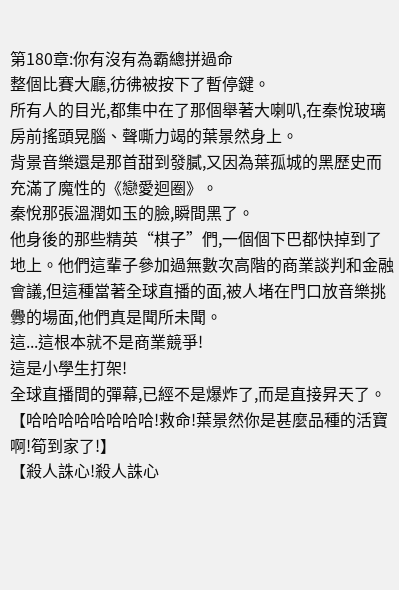第180章:你有沒有為霸總拼過命
整個比賽大廳,彷彿被按下了暫停鍵。
所有人的目光,都集中在了那個舉著大喇叭,在秦悅玻璃房前搖頭晃腦、聲嘶力竭的葉景然身上。
背景音樂還是那首甜到發膩,又因為葉孤城的黑歷史而充滿了魔性的《戀愛迴圈》。
秦悅那張溫潤如玉的臉,瞬間黑了。
他身後的那些精英“棋子”們,一個個下巴都快掉到了地上。他們這輩子參加過無數次高階的商業談判和金融會議,但這種當著全球直播的面,被人堵在門口放音樂挑釁的場面,他們真是聞所未聞。
這...這根本就不是商業競爭!
這是小學生打架!
全球直播間的彈幕,已經不是爆炸了,而是直接昇天了。
【哈哈哈哈哈哈哈哈!救命!葉景然你是甚麼品種的活寶啊!筍到家了!】
【殺人誅心!殺人誅心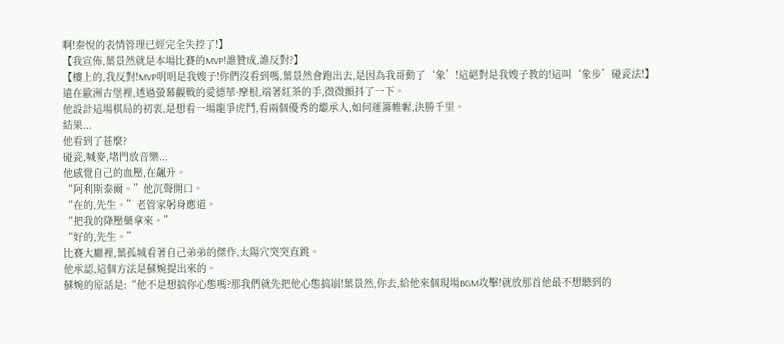啊!秦悅的表情管理已經完全失控了!】
【我宣佈,葉景然就是本場比賽的MVP!誰贊成,誰反對?】
【樓上的,我反對!MVP明明是我嫂子!你們沒看到嗎,葉景然會跑出去,是因為我哥動了‘象’!這絕對是我嫂子教的!這叫‘象步’碰瓷法!】
遠在歐洲古堡裡,透過螢幕觀戰的愛德華·摩根,端著紅茶的手,微微顫抖了一下。
他設計這場棋局的初衷,是想看一場龍爭虎鬥,看兩個優秀的繼承人,如何運籌帷幄,決勝千里。
結果...
他看到了甚麼?
碰瓷,喊麥,堵門放音樂...
他感覺自己的血壓,在飆升。
“阿利斯泰爾。”他沉聲開口。
“在的,先生。”老管家躬身應道。
“把我的降壓藥拿來。”
“好的,先生。”
比賽大廳裡,葉孤城看著自己弟弟的傑作,太陽穴突突直跳。
他承認,這個方法是蘇婉提出來的。
蘇婉的原話是:“他不是想搞你心態嗎?那我們就先把他心態搞崩!葉景然,你去,給他來個現場BGM攻擊!就放那首他最不想聽到的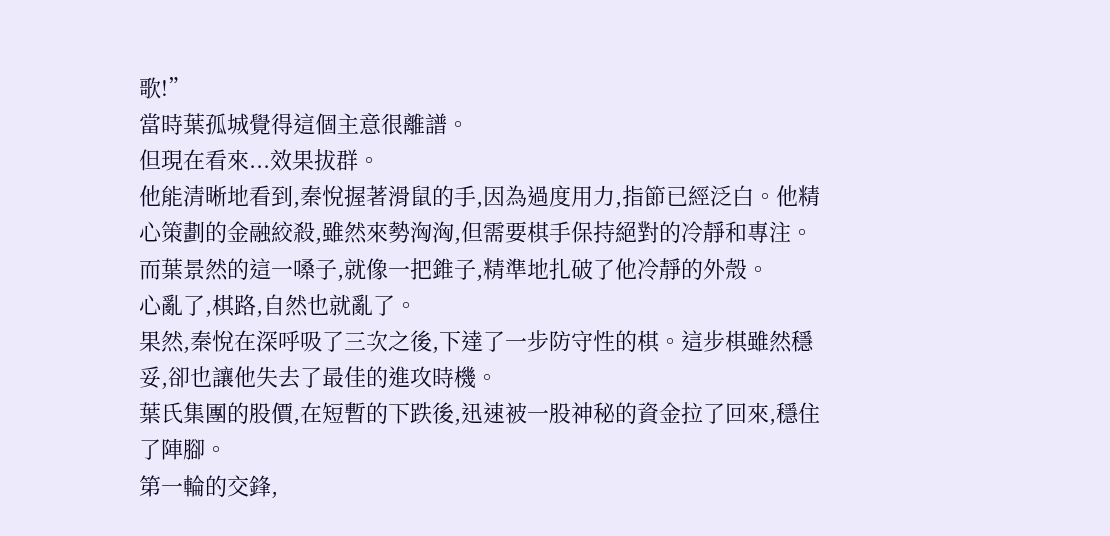歌!”
當時葉孤城覺得這個主意很離譜。
但現在看來...效果拔群。
他能清晰地看到,秦悅握著滑鼠的手,因為過度用力,指節已經泛白。他精心策劃的金融絞殺,雖然來勢洶洶,但需要棋手保持絕對的冷靜和專注。
而葉景然的這一嗓子,就像一把錐子,精準地扎破了他冷靜的外殼。
心亂了,棋路,自然也就亂了。
果然,秦悅在深呼吸了三次之後,下達了一步防守性的棋。這步棋雖然穩妥,卻也讓他失去了最佳的進攻時機。
葉氏集團的股價,在短暫的下跌後,迅速被一股神秘的資金拉了回來,穩住了陣腳。
第一輪的交鋒,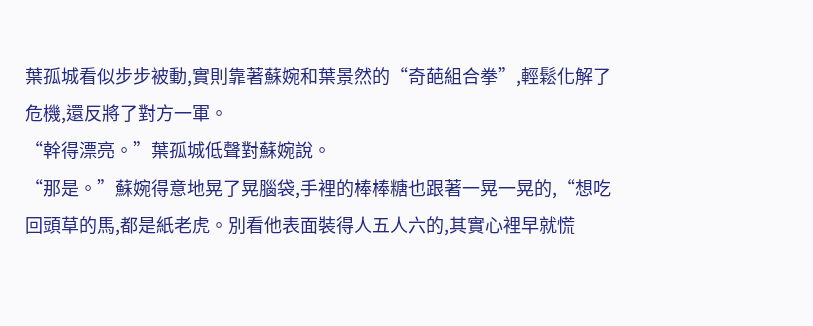葉孤城看似步步被動,實則靠著蘇婉和葉景然的“奇葩組合拳”,輕鬆化解了危機,還反將了對方一軍。
“幹得漂亮。”葉孤城低聲對蘇婉說。
“那是。”蘇婉得意地晃了晃腦袋,手裡的棒棒糖也跟著一晃一晃的,“想吃回頭草的馬,都是紙老虎。別看他表面裝得人五人六的,其實心裡早就慌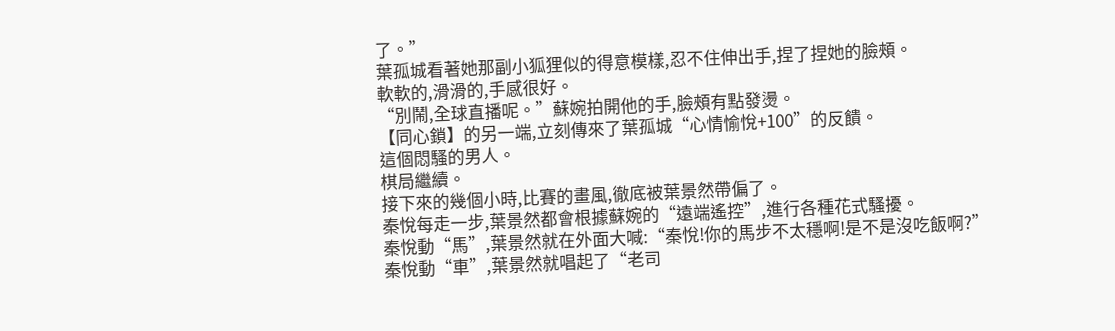了。”
葉孤城看著她那副小狐狸似的得意模樣,忍不住伸出手,捏了捏她的臉頰。
軟軟的,滑滑的,手感很好。
“別鬧,全球直播呢。”蘇婉拍開他的手,臉頰有點發燙。
【同心鎖】的另一端,立刻傳來了葉孤城“心情愉悅+100”的反饋。
這個悶騷的男人。
棋局繼續。
接下來的幾個小時,比賽的畫風,徹底被葉景然帶偏了。
秦悅每走一步,葉景然都會根據蘇婉的“遠端遙控”,進行各種花式騷擾。
秦悅動“馬”,葉景然就在外面大喊:“秦悅!你的馬步不太穩啊!是不是沒吃飯啊?”
秦悅動“車”,葉景然就唱起了“老司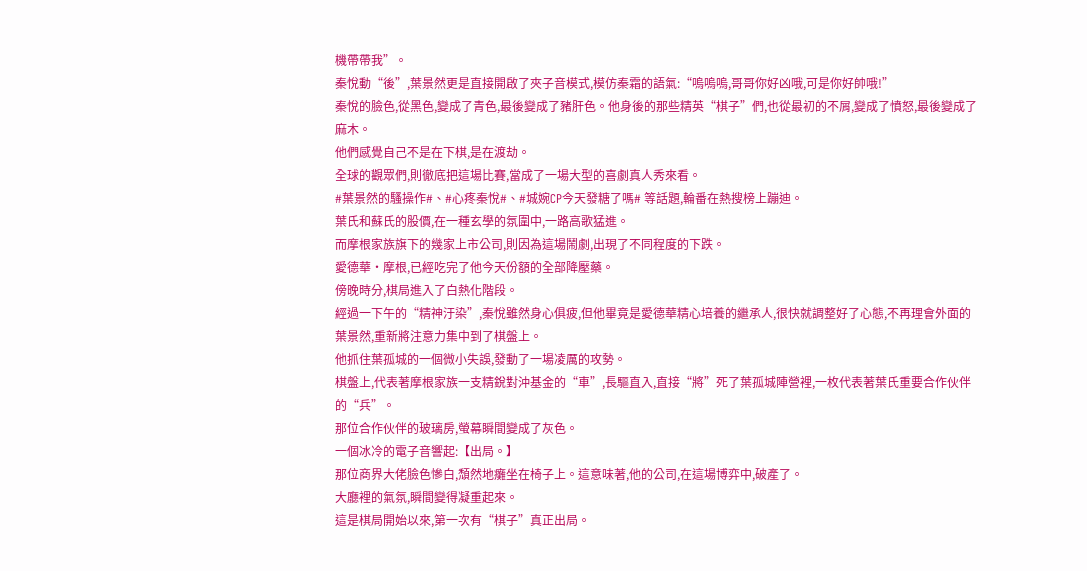機帶帶我”。
秦悅動“後”,葉景然更是直接開啟了夾子音模式,模仿秦霜的語氣:“嗚嗚嗚,哥哥你好凶哦,可是你好帥哦!”
秦悅的臉色,從黑色,變成了青色,最後變成了豬肝色。他身後的那些精英“棋子”們,也從最初的不屑,變成了憤怒,最後變成了麻木。
他們感覺自己不是在下棋,是在渡劫。
全球的觀眾們,則徹底把這場比賽,當成了一場大型的喜劇真人秀來看。
#葉景然的騷操作#、#心疼秦悅#、#城婉CP今天發糖了嗎# 等話題,輪番在熱搜榜上蹦迪。
葉氏和蘇氏的股價,在一種玄學的氛圍中,一路高歌猛進。
而摩根家族旗下的幾家上市公司,則因為這場鬧劇,出現了不同程度的下跌。
愛德華·摩根,已經吃完了他今天份額的全部降壓藥。
傍晚時分,棋局進入了白熱化階段。
經過一下午的“精神汙染”,秦悅雖然身心俱疲,但他畢竟是愛德華精心培養的繼承人,很快就調整好了心態,不再理會外面的葉景然,重新將注意力集中到了棋盤上。
他抓住葉孤城的一個微小失誤,發動了一場凌厲的攻勢。
棋盤上,代表著摩根家族一支精銳對沖基金的“車”,長驅直入,直接“將”死了葉孤城陣營裡,一枚代表著葉氏重要合作伙伴的“兵”。
那位合作伙伴的玻璃房,螢幕瞬間變成了灰色。
一個冰冷的電子音響起:【出局。】
那位商界大佬臉色慘白,頹然地癱坐在椅子上。這意味著,他的公司,在這場博弈中,破產了。
大廳裡的氣氛,瞬間變得凝重起來。
這是棋局開始以來,第一次有“棋子”真正出局。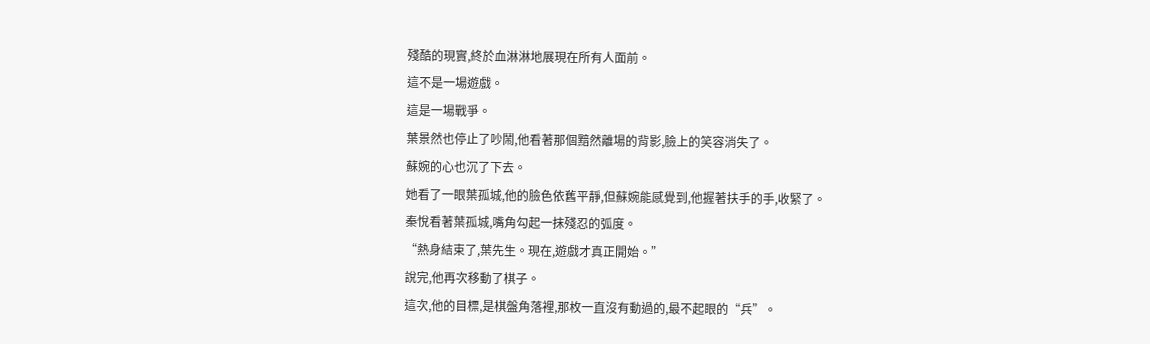殘酷的現實,終於血淋淋地展現在所有人面前。
這不是一場遊戲。
這是一場戰爭。
葉景然也停止了吵鬧,他看著那個黯然離場的背影,臉上的笑容消失了。
蘇婉的心也沉了下去。
她看了一眼葉孤城,他的臉色依舊平靜,但蘇婉能感覺到,他握著扶手的手,收緊了。
秦悅看著葉孤城,嘴角勾起一抹殘忍的弧度。
“熱身結束了,葉先生。現在,遊戲才真正開始。”
說完,他再次移動了棋子。
這次,他的目標,是棋盤角落裡,那枚一直沒有動過的,最不起眼的“兵”。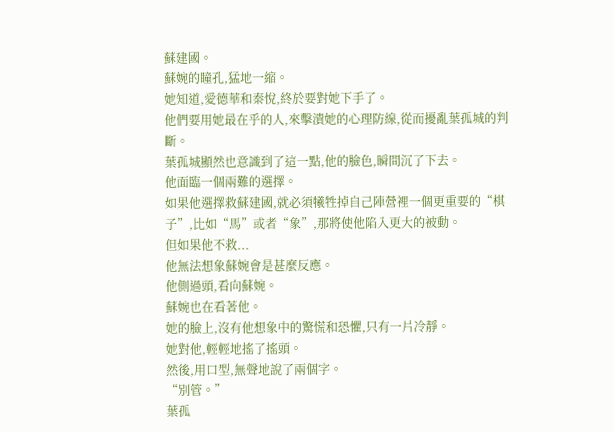蘇建國。
蘇婉的瞳孔,猛地一縮。
她知道,愛德華和秦悅,終於要對她下手了。
他們要用她最在乎的人,來擊潰她的心理防線,從而擾亂葉孤城的判斷。
葉孤城顯然也意識到了這一點,他的臉色,瞬間沉了下去。
他面臨一個兩難的選擇。
如果他選擇救蘇建國,就必須犧牲掉自己陣營裡一個更重要的“棋子”,比如“馬”或者“象”,那將使他陷入更大的被動。
但如果他不救...
他無法想象蘇婉會是甚麼反應。
他側過頭,看向蘇婉。
蘇婉也在看著他。
她的臉上,沒有他想象中的驚慌和恐懼,只有一片冷靜。
她對他,輕輕地搖了搖頭。
然後,用口型,無聲地說了兩個字。
“別管。”
葉孤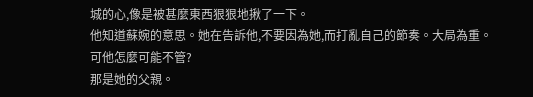城的心,像是被甚麼東西狠狠地揪了一下。
他知道蘇婉的意思。她在告訴他,不要因為她,而打亂自己的節奏。大局為重。
可他怎麼可能不管?
那是她的父親。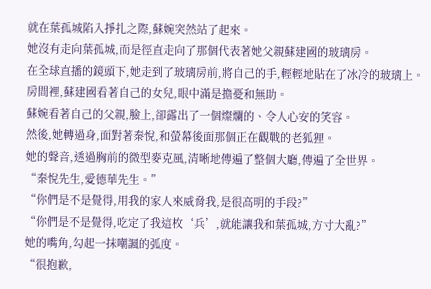就在葉孤城陷入掙扎之際,蘇婉突然站了起來。
她沒有走向葉孤城,而是徑直走向了那個代表著她父親蘇建國的玻璃房。
在全球直播的鏡頭下,她走到了玻璃房前,將自己的手,輕輕地貼在了冰冷的玻璃上。
房間裡,蘇建國看著自己的女兒,眼中滿是擔憂和無助。
蘇婉看著自己的父親,臉上,卻露出了一個燦爛的、令人心安的笑容。
然後,她轉過身,面對著秦悅,和螢幕後面那個正在觀戰的老狐狸。
她的聲音,透過胸前的微型麥克風,清晰地傳遍了整個大廳,傳遍了全世界。
“秦悅先生,愛德華先生。”
“你們是不是覺得,用我的家人來威脅我,是很高明的手段?”
“你們是不是覺得,吃定了我這枚‘兵’,就能讓我和葉孤城,方寸大亂?”
她的嘴角,勾起一抹嘲諷的弧度。
“很抱歉,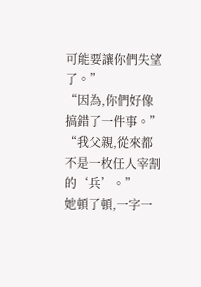可能要讓你們失望了。”
“因為,你們好像搞錯了一件事。”
“我父親,從來都不是一枚任人宰割的‘兵’。”
她頓了頓,一字一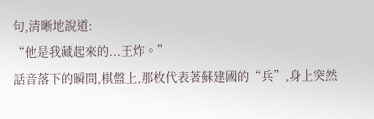句,清晰地說道:
“他是我藏起來的...王炸。”
話音落下的瞬間,棋盤上,那枚代表著蘇建國的“兵”,身上突然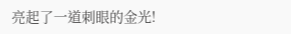亮起了一道刺眼的金光!